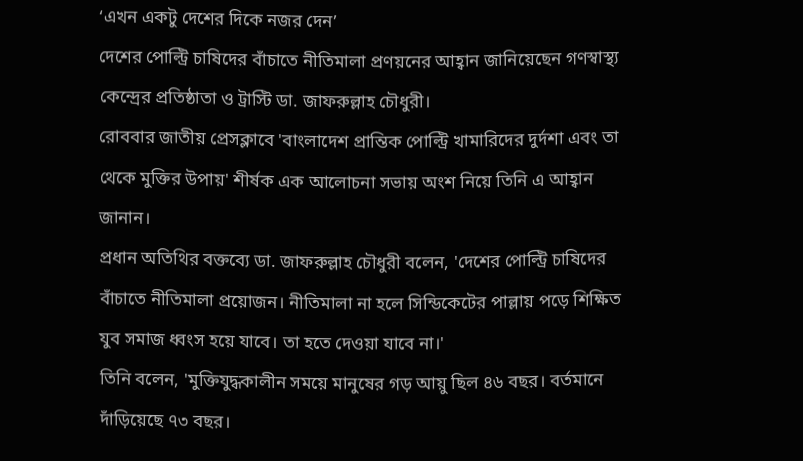‘এখন একটু দেশের দিকে নজর দেন’
দেশের পোল্ট্রি চাষিদের বাঁচাতে নীতিমালা প্রণয়নের আহ্বান জানিয়েছেন গণস্বাস্থ্য কেন্দ্রের প্রতিষ্ঠাতা ও ট্রাস্টি ডা. জাফরুল্লাহ চৌধুরী।
রোববার জাতীয় প্রেসক্লাবে 'বাংলাদেশ প্রান্তিক পোল্ট্রি খামারিদের দুর্দশা এবং তা থেকে মুক্তির উপায়' শীর্ষক এক আলোচনা সভায় অংশ নিয়ে তিনি এ আহ্বান জানান।
প্রধান অতিথির বক্তব্যে ডা. জাফরুল্লাহ চৌধুরী বলেন, 'দেশের পোল্ট্রি চাষিদের বাঁচাতে নীতিমালা প্রয়োজন। নীতিমালা না হলে সিন্ডিকেটের পাল্লায় পড়ে শিক্ষিত যুব সমাজ ধ্বংস হয়ে যাবে। তা হতে দেওয়া যাবে না।'
তিনি বলেন, 'মুক্তিযুদ্ধকালীন সময়ে মানুষের গড় আয়ু ছিল ৪৬ বছর। বর্তমানে দাঁড়িয়েছে ৭৩ বছর।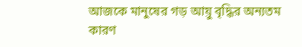আজকে মানুষের গড় আয়ু বৃদ্ধির অন্যতম কারণ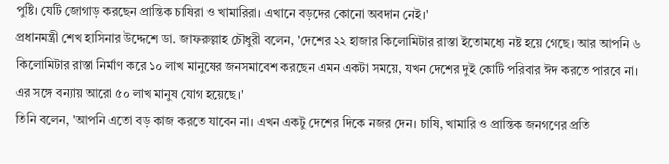পুষ্টি। যেটি জোগাড় করছেন প্রান্তিক চাষিরা ও খামারিরা। এখানে বড়দের কোনো অবদান নেই।'
প্রধানমন্ত্রী শেখ হাসিনার উদ্দেশে ডা. জাফরুল্লাহ চৌধুরী বলেন, 'দেশের ২২ হাজার কিলোমিটার রাস্তা ইতোমধ্যে নষ্ট হয়ে গেছে। আর আপনি ৬ কিলোমিটার রাস্তা নির্মাণ করে ১০ লাখ মানুষের জনসমাবেশ করছেন এমন একটা সময়ে, যখন দেশের দুই কোটি পরিবার ঈদ করতে পারবে না। এর সঙ্গে বন্যায় আরো ৫০ লাখ মানুষ যোগ হয়েছে।'
তিনি বলেন, 'আপনি এতো বড় কাজ করতে যাবেন না। এখন একটু দেশের দিকে নজর দেন। চাষি, খামারি ও প্রান্তিক জনগণের প্রতি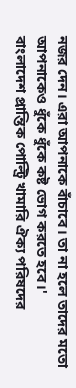নজর দেন। এরা আপনাকে বাঁচাবে। তা না হলে তাদের মতো আপনাকেও ধুঁকে ধুঁকে কষ্ট ভোগ করতে হবে।'
বাংলাদেশ প্রান্তিক পোল্ট্রি খামারি ঐক্য পরিষদের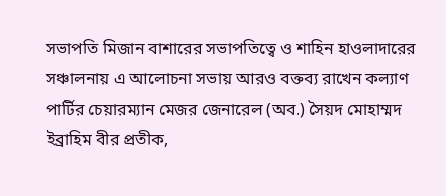সভাপতি মিজান বাশারের সভাপতিত্বে ও শাহিন হাওলাদারের সঞ্চালনায় এ আলোচনা সভায় আরও বক্তব্য রাখেন কল্যাণ পার্টির চেয়ারম্যান মেজর জেনারেল (অব.) সৈয়দ মোহাম্মদ ইব্রাহিম বীর প্রতীক,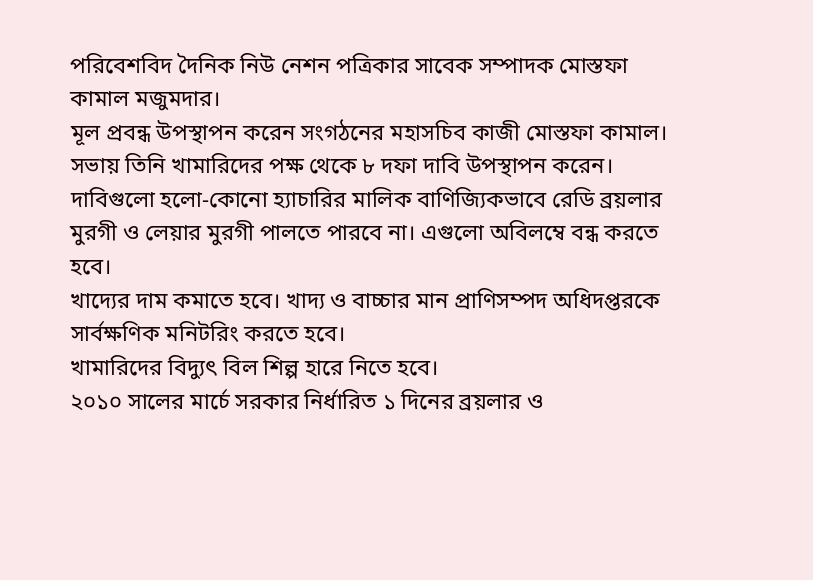পরিবেশবিদ দৈনিক নিউ নেশন পত্রিকার সাবেক সম্পাদক মোস্তফা কামাল মজুমদার।
মূল প্রবন্ধ উপস্থাপন করেন সংগঠনের মহাসচিব কাজী মোস্তফা কামাল। সভায় তিনি খামারিদের পক্ষ থেকে ৮ দফা দাবি উপস্থাপন করেন।
দাবিগুলো হলো-কোনো হ্যাচারির মালিক বাণিজ্যিকভাবে রেডি ব্রয়লার মুরগী ও লেয়ার মুরগী পালতে পারবে না। এগুলো অবিলম্বে বন্ধ করতে হবে।
খাদ্যের দাম কমাতে হবে। খাদ্য ও বাচ্চার মান প্রাণিসম্পদ অধিদপ্তরকে সার্বক্ষণিক মনিটরিং করতে হবে।
খামারিদের বিদ্যুৎ বিল শিল্প হারে নিতে হবে।
২০১০ সালের মার্চে সরকার নির্ধারিত ১ দিনের ব্রয়লার ও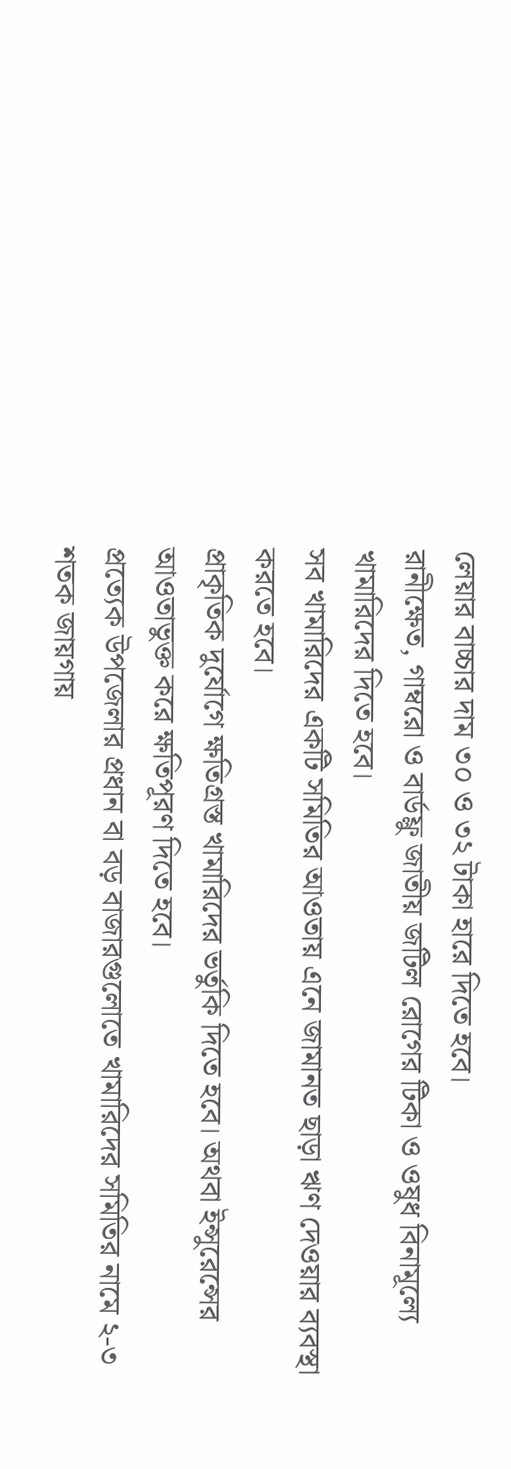লেয়ার বাচ্চার দাম ৩০ ও ৩২ টাকা হারে দিতে হবে।
রানীক্ষেত, গাম্বরো ও বার্ডফ্লু জাতীয় জটিল রোগের টিকা ও ওষুধ বিনামূল্যে খামারিদের দিতে হবে।
সব খামারিদের একটি সমিতির আওতায় এনে জামানত ছাড়া ঋণ দেওয়ার ব্যবস্থা করতে হবে।
প্রাকৃতিক দুর্যোগে ক্ষতিগ্রস্ত খামারিদের ভর্তুকি দিতে হবে। অথবা ইন্সুরেন্সের আওতাভুক্ত করে ক্ষতিপূরণ দিতে হবে।
প্রত্যেক উপজেলার প্রধান বা বড় বাজারগুলোতে খামারিদের সমিতির নামে ২-৩ শতক জায়গায়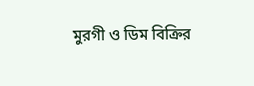মুরগী ও ডিম বিক্রির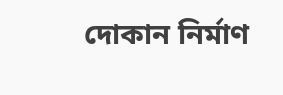দোকান নির্মাণ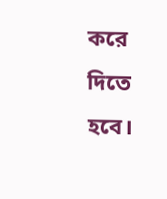করে দিতে হবে।